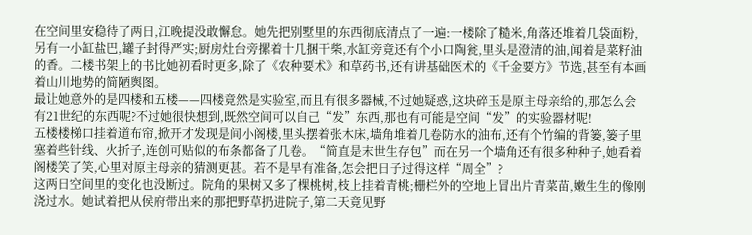在空间里安稳待了两日,江晚提没敢懈怠。她先把别墅里的东西彻底清点了一遍:一楼除了糙米,角落还堆着几袋面粉,另有一小缸盐巴,罐子封得严实;厨房灶台旁摞着十几捆干柴,水缸旁竟还有个小口陶瓮,里头是澄清的油,闻着是菜籽油的香。二楼书架上的书比她初看时更多,除了《农种要术》和草药书,还有讲基础医术的《千金要方》节选,甚至有本画着山川地势的简陋舆图。
最让她意外的是四楼和五楼——四楼竟然是实验室,而且有很多器械,不过她疑惑,这块碎玉是原主母亲给的,那怎么会有21世纪的东西呢?不过她很快想到,既然空间可以自己“发”东西,那也有可能是空间“发”的实验器材呢!
五楼楼梯口挂着道布帘,掀开才发现是间小阁楼,里头摆着张木床,墙角堆着几卷防水的油布,还有个竹编的背篓,篓子里塞着些针线、火折子,连创可贴似的布条都备了几卷。“简直是末世生存包”而在另一个墙角还有很多种种子,她看着阁楼笑了笑,心里对原主母亲的猜测更甚。若不是早有准备,怎会把日子过得这样“周全”?
这两日空间里的变化也没断过。院角的果树又多了棵桃树,枝上挂着青桃;栅栏外的空地上冒出片青菜苗,嫩生生的像刚浇过水。她试着把从侯府带出来的那把野草扔进院子,第二天竟见野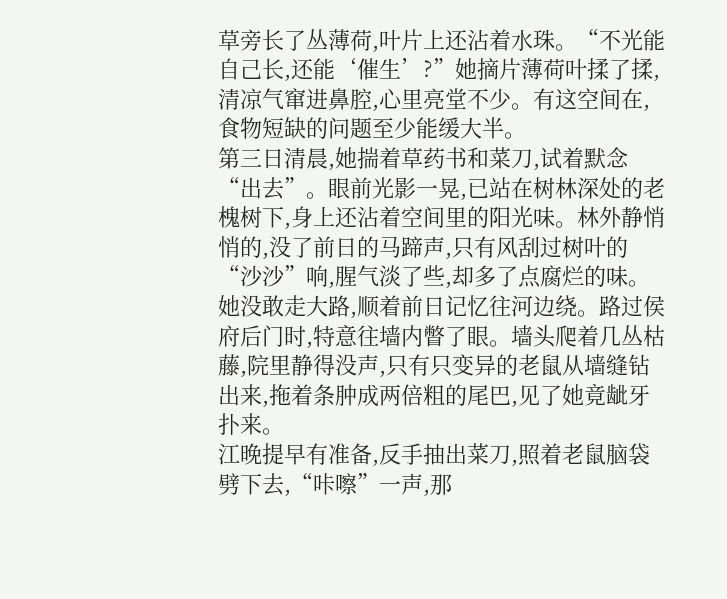草旁长了丛薄荷,叶片上还沾着水珠。“不光能自己长,还能‘催生’?”她摘片薄荷叶揉了揉,清凉气窜进鼻腔,心里亮堂不少。有这空间在,食物短缺的问题至少能缓大半。
第三日清晨,她揣着草药书和菜刀,试着默念“出去”。眼前光影一晃,已站在树林深处的老槐树下,身上还沾着空间里的阳光味。林外静悄悄的,没了前日的马蹄声,只有风刮过树叶的“沙沙”响,腥气淡了些,却多了点腐烂的味。
她没敢走大路,顺着前日记忆往河边绕。路过侯府后门时,特意往墙内瞥了眼。墙头爬着几丛枯藤,院里静得没声,只有只变异的老鼠从墙缝钻出来,拖着条肿成两倍粗的尾巴,见了她竟龇牙扑来。
江晚提早有准备,反手抽出菜刀,照着老鼠脑袋劈下去,“咔嚓”一声,那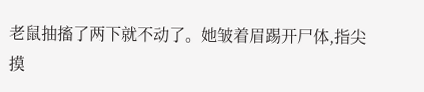老鼠抽搐了两下就不动了。她皱着眉踢开尸体,指尖摸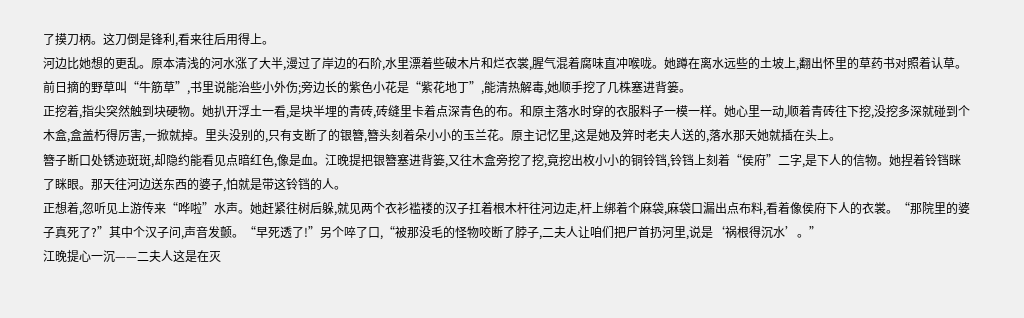了摸刀柄。这刀倒是锋利,看来往后用得上。
河边比她想的更乱。原本清浅的河水涨了大半,漫过了岸边的石阶,水里漂着些破木片和烂衣裳,腥气混着腐味直冲喉咙。她蹲在离水远些的土坡上,翻出怀里的草药书对照着认草。前日摘的野草叫“牛筋草”,书里说能治些小外伤;旁边长的紫色小花是“紫花地丁”,能清热解毒,她顺手挖了几株塞进背篓。
正挖着,指尖突然触到块硬物。她扒开浮土一看,是块半埋的青砖,砖缝里卡着点深青色的布。和原主落水时穿的衣服料子一模一样。她心里一动,顺着青砖往下挖,没挖多深就碰到个木盒,盒盖朽得厉害,一掀就掉。里头没别的,只有支断了的银簪,簪头刻着朵小小的玉兰花。原主记忆里,这是她及笄时老夫人送的,落水那天她就插在头上。
簪子断口处锈迹斑斑,却隐约能看见点暗红色,像是血。江晚提把银簪塞进背篓,又往木盒旁挖了挖,竟挖出枚小小的铜铃铛,铃铛上刻着“侯府”二字,是下人的信物。她捏着铃铛眯了眯眼。那天往河边送东西的婆子,怕就是带这铃铛的人。
正想着,忽听见上游传来“哗啦”水声。她赶紧往树后躲,就见两个衣衫褴褛的汉子扛着根木杆往河边走,杆上绑着个麻袋,麻袋口漏出点布料,看着像侯府下人的衣裳。“那院里的婆子真死了?”其中个汉子问,声音发颤。“早死透了!”另个啐了口,“被那没毛的怪物咬断了脖子,二夫人让咱们把尸首扔河里,说是‘祸根得沉水’。”
江晚提心一沉——二夫人这是在灭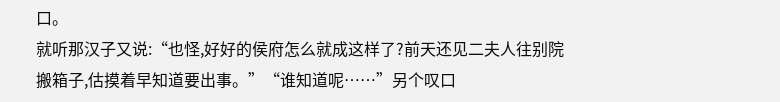口。
就听那汉子又说:“也怪,好好的侯府怎么就成这样了?前天还见二夫人往别院搬箱子,估摸着早知道要出事。”“谁知道呢……”另个叹口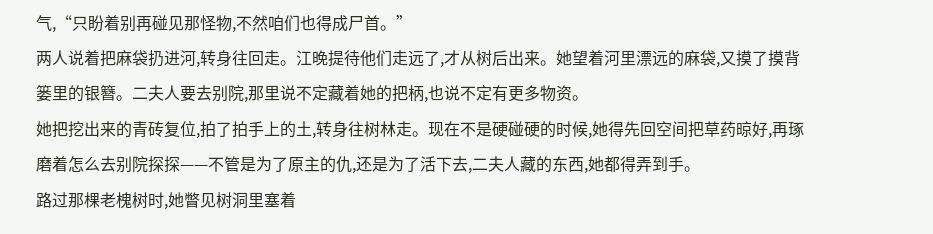气,“只盼着别再碰见那怪物,不然咱们也得成尸首。”
两人说着把麻袋扔进河,转身往回走。江晚提待他们走远了,才从树后出来。她望着河里漂远的麻袋,又摸了摸背篓里的银簪。二夫人要去别院,那里说不定藏着她的把柄,也说不定有更多物资。
她把挖出来的青砖复位,拍了拍手上的土,转身往树林走。现在不是硬碰硬的时候,她得先回空间把草药晾好,再琢磨着怎么去别院探探——不管是为了原主的仇,还是为了活下去,二夫人藏的东西,她都得弄到手。
路过那棵老槐树时,她瞥见树洞里塞着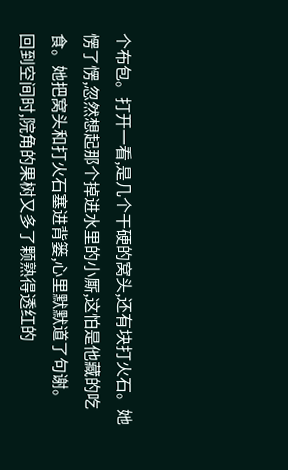个布包。打开一看,是几个干硬的窝头,还有块打火石。她愣了愣,忽然想起那个掉进水里的小厮,这怕是他藏的吃食。她把窝头和打火石塞进背篓,心里默默道了句谢。
回到空间时,院角的果树又多了颗熟得透红的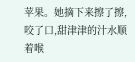苹果。她摘下来擦了擦,咬了口,甜津津的汁水顺着喉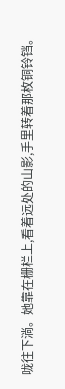咙往下淌。她靠在栅栏上,看着远处的山影,手里转着那枚铜铃铛。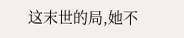这末世的局,她不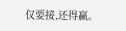仅要接,还得赢。